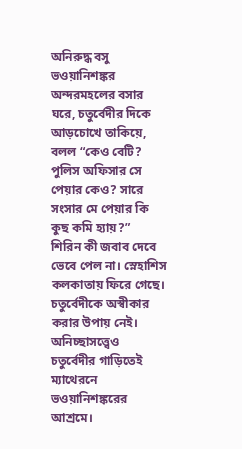অনিরুদ্ধ বসু
ভওয়ানিশঙ্কর অন্দরমহলের বসার ঘরে, চতুর্বেদীর দিকে আড়চোখে তাকিয়ে, বলল “কেও বেটি? পুলিস অফিসার সে পেয়ার কেও? সারে সংসার মে পেয়ার কি কুছ কমি হ্যায়?”
শিরিন কী জবাব দেবে ভেবে পেল না। স্নেহাশিস কলকাতায় ফিরে গেছে। চতুর্বেদীকে অস্বীকার করার উপায় নেই। অনিচ্ছাসত্ত্বেও চতুর্বেদীর গাড়িতেই ম্যাথেরনে ভওয়ানিশঙ্করের আশ্রমে।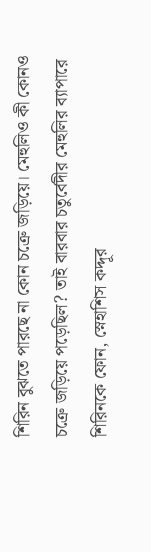শিরিন বুঝতে পারছে না কোন চত্রেু জড়িয়ে। মেহুলিও কী কোনও চত্রেু জড়িয়ে পড়েছিল? তাই বারবার চতুর্বেদীর মেহুলির ব্যাপারে শিরিনকে ফোন, স্নেহাশিস কদ্দূর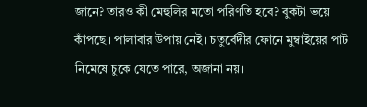জানে? তারও কী মেহুলির মতো পরিণতি হবে? বুকটা ভয়ে কাঁপছে। পালাবার উপায় নেই। চতুর্বেদীর ফোনে মুম্বাইয়ের পাট নিমেষে চুকে যেতে পারে, অজানা নয়।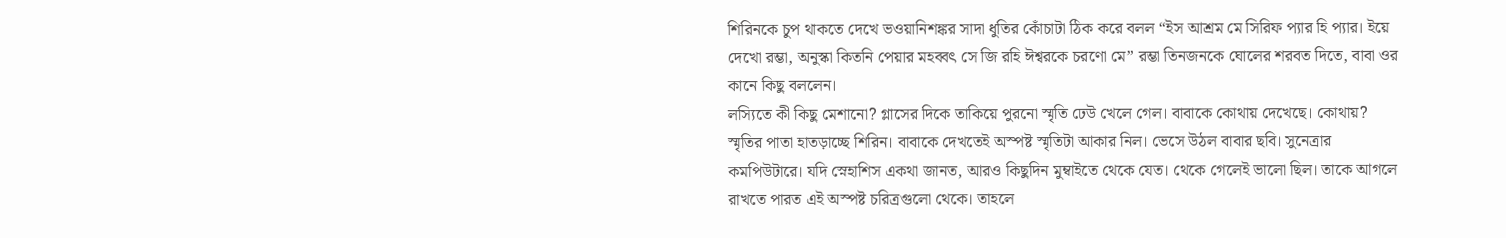শিরিনকে চুপ থাকতে দেখে ভওয়ানিশঙ্কর সাদা ধুতির কোঁচাটা ঠিক করে বলল “ইস আশ্রম মে সিরিফ প্যার হি প্যার। ইয়ে দেখো রম্ভা, অনুস্কা কিতনি পেয়ার মহব্বৎ সে জি রহি ঈশ্বরকে চরণো মে” রম্ভা তিনজনকে ঘোলের শরবত দিতে, বাবা ওর কানে কিছু বললেন।
লস্যিতে কী কিছু মেশানো? গ্লাসের দিকে তাকিয়ে পুরনো স্মৃতি ঢেউ খেলে গেল। বাবাকে কোথায় দেখেছে। কোথায়? স্মৃতির পাতা হাতড়াচ্ছে শিরিন। বাবাকে দেখতেই অস্পষ্ট স্মৃতিটা আকার নিল। ভেসে উঠল বাবার ছবি। সুনেত্রার কমপিউটারে। যদি স্নেহাশিস একথা জানত, আরও কিছুদিন মুম্বাইতে থেকে যেত। থেকে গেলেই ভালো ছিল। তাকে আগলে রাখতে পারত এই অস্পষ্ট চরিত্রগুলো থেকে। তাহলে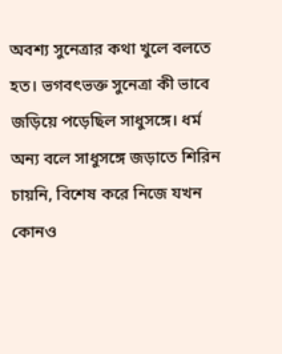অবশ্য সুনেত্রার কথা খুলে বলতে হত। ভগবৎভক্ত সুনেত্রা কী ভাবে জড়িয়ে পড়েছিল সাধুসঙ্গে। ধর্ম অন্য বলে সাধুসঙ্গে জড়াতে শিরিন চায়নি, বিশেষ করে নিজে যখন কোনও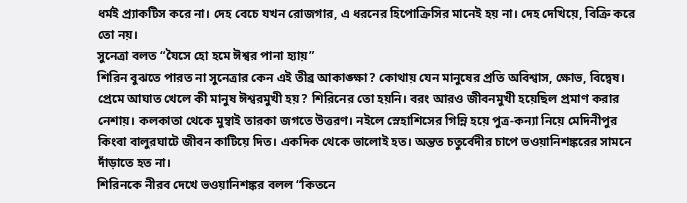ধর্মই প্র্যাকটিস করে না। দেহ বেচে যখন রোজগার, এ ধরনের হিপোক্রিসির মানেই হয় না। দেহ দেখিয়ে, বিত্রিু করে তো নয়।
সুনেত্রা বলত “যৈসে হো হমে ঈশ্বর পানা হ্যায়”
শিরিন বুঝতে পারত না সুনেত্রার কেন এই তীব্র আকাঙ্ক্ষা? কোথায় যেন মানুষের প্রতি অবিশ্বাস, ক্ষোভ, বিদ্বেষ। প্রেমে আঘাত খেলে কী মানুষ ঈশ্বরমুখী হয়? শিরিনের তো হয়নি। বরং আরও জীবনমুখী হয়েছিল প্রমাণ করার নেশায়। কলকাতা থেকে মুম্বাই তারকা জগতে উত্তরণ। নইলে স্নেহাশিসের গিন্নি হয়ে পুত্র-কন্যা নিয়ে মেদিনীপুর কিংবা বালুরঘাটে জীবন কাটিয়ে দিত। একদিক থেকে ভালোই হত। অন্তত চতুর্বেদীর চাপে ভওয়ানিশঙ্করের সামনে দাঁড়াতে হত না।
শিরিনকে নীরব দেখে ভওয়ানিশঙ্কর বলল “কিতনে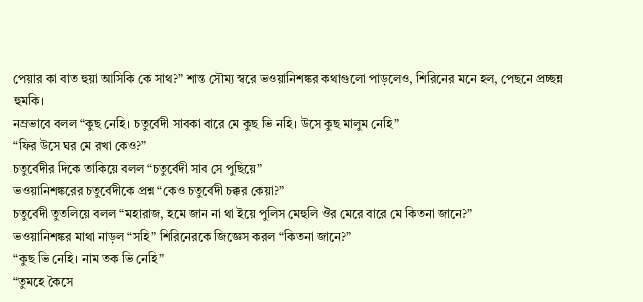পেয়ার কা বাত হুয়া আসিকি কে সাথ?” শান্ত সৌম্য স্বরে ভওয়ানিশঙ্কর কথাগুলো পাড়লেও, শিরিনের মনে হল, পেছনে প্রচ্ছন্ন হুমকি।
নম্রভাবে বলল “কুছ নেহি। চতুর্বেদী সাবকা বারে মে কুছ ভি নহি। উসে কুছ মালুম নেহি”
“ফির উসে ঘর মে রখা কেও?”
চতুর্বেদীর দিকে তাকিয়ে বলল “চতুর্বেদী সাব সে পুছিয়ে”
ভওয়ানিশঙ্করের চতুর্বেদীকে প্রশ্ন “কেও চতুর্বেদী চক্কর কেয়া?”
চতুর্বেদী তুতলিয়ে বলল “মহারাজ, হমে জান না থা ইয়ে পুলিস মেহুলি ঔর মেরে বারে মে কিতনা জানে?”
ভওয়ানিশঙ্কর মাথা নাড়ল “সহি” শিরিনেরকে জিজ্ঞেস করল “কিতনা জানে?”
“কুছ ভি নেহি। নাম তক ভি নেহি”
“তুমহে কৈসে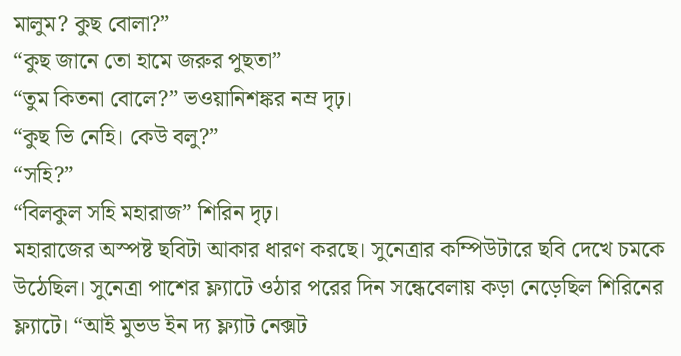মালুম? কুছ বোলা?”
“কুছ জানে তো হামে জরুর পুছতা”
“তুম কিতনা বোলে?” ভওয়ানিশঙ্কর নম্র দৃঢ়।
“কুছ ভি নেহি। কেউ বলু?”
“সহি?”
“বিলকুল সহি মহারাজ” শিরিন দৃঢ়।
মহারাজের অস্পষ্ট ছবিটা আকার ধারণ করছে। সুনেত্রার কম্পিউটারে ছবি দেখে চমকে উঠেছিল। সুনেত্রা পাশের ফ্ল্যাটে ওঠার পরের দিন সন্ধেবেলায় কড়া নেড়েছিল শিরিনের ফ্ল্যাটে। “আই মুভড ইন দ্য ফ্ল্যাট নেক্সট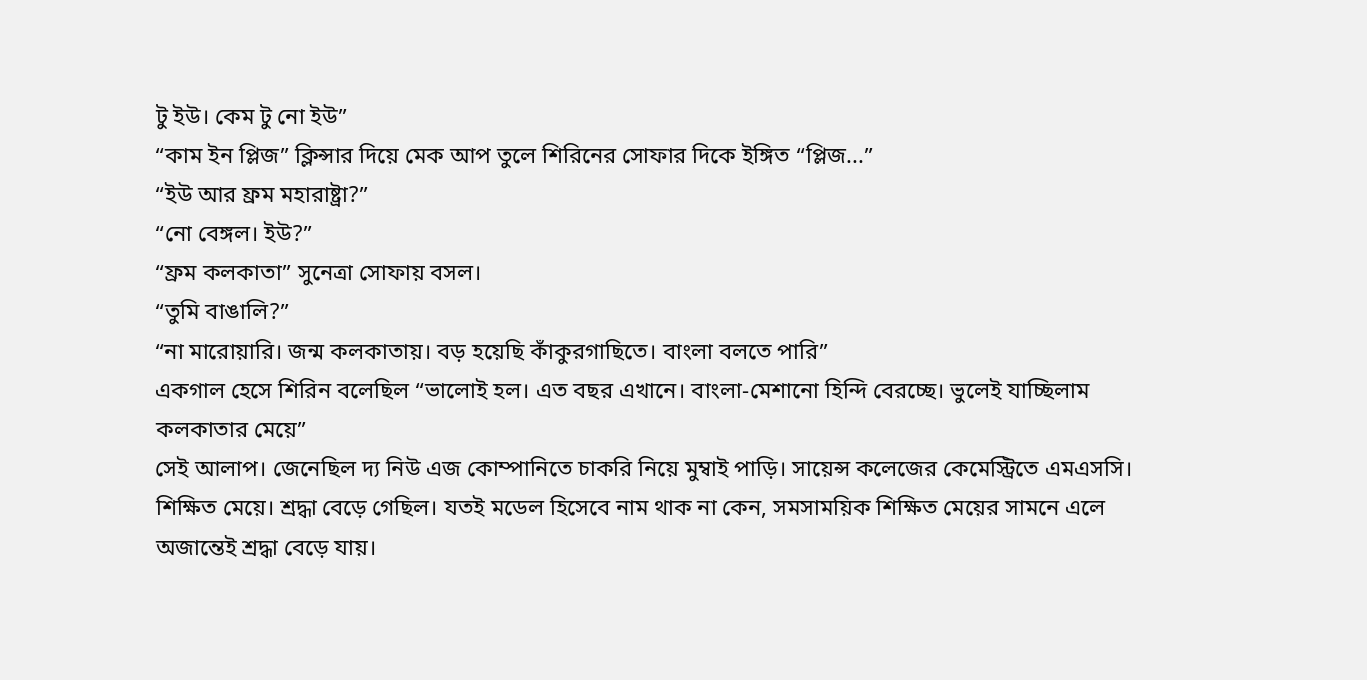টু ইউ। কেম টু নো ইউ”
“কাম ইন প্লিজ” ক্লিন্সার দিয়ে মেক আপ তুলে শিরিনের সোফার দিকে ইঙ্গিত “প্লিজ...”
“ইউ আর ফ্রম মহারাষ্ট্রা?”
“নো বেঙ্গল। ইউ?”
“ফ্রম কলকাতা” সুনেত্রা সোফায় বসল।
“তুমি বাঙালি?”
“না মারোয়ারি। জন্ম কলকাতায়। বড় হয়েছি কাঁকুরগাছিতে। বাংলা বলতে পারি”
একগাল হেসে শিরিন বলেছিল “ভালোই হল। এত বছর এখানে। বাংলা-মেশানো হিন্দি বেরচ্ছে। ভুলেই যাচ্ছিলাম কলকাতার মেয়ে”
সেই আলাপ। জেনেছিল দ্য নিউ এজ কোম্পানিতে চাকরি নিয়ে মুম্বাই পাড়ি। সায়েন্স কলেজের কেমেস্ট্রিতে এমএসসি। শিক্ষিত মেয়ে। শ্রদ্ধা বেড়ে গেছিল। যতই মডেল হিসেবে নাম থাক না কেন, সমসাময়িক শিক্ষিত মেয়ের সামনে এলে অজান্তেই শ্রদ্ধা বেড়ে যায়।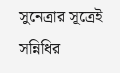সুনেত্রার সূত্রেই সন্নিধির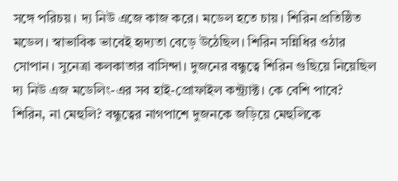সঙ্গে পরিচয়। দ্য নিউ এজে কাজ করে। মডেল হতে চায়। শিরিন প্রতিষ্ঠিত মডেল। স্বাভাবিক ভাবেই হৃদ্যতা বেড়ে উঠেছিল। শিরিন সন্নিধির ওঠার সোপান। সুনেত্রা কলকাতার বাসিন্দা। দুজনের বন্ধুত্বে শিরিন গুছিয়ে নিয়েছিল দ্য নিউ এজ মডেলিং-এর সব হাই-প্রোফাইল কন্ট্র্যাক্ট। কে বেশি পাবে? শিরিন, না মেহুলি? বন্ধুত্বের নাগপাশে দুজনকে জড়িয়ে মেহুলিকে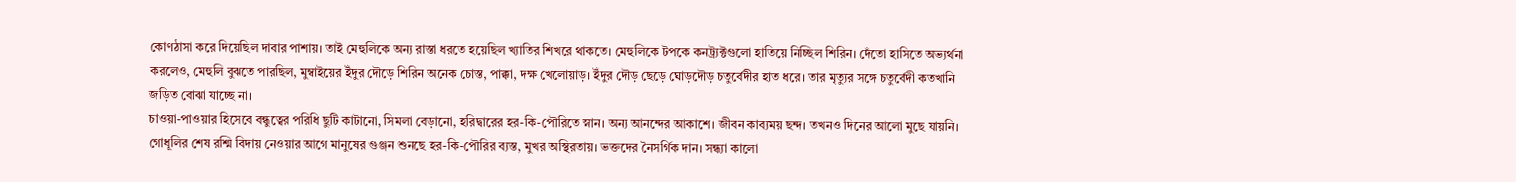কোণঠাসা করে দিয়েছিল দাবার পাশায়। তাই মেহুলিকে অন্য রাস্তা ধরতে হয়েছিল খ্যাতির শিখরে থাকতে। মেহুলিকে টপকে কনট্র্যক্টগুলো হাতিয়ে নিচ্ছিল শিরিন। দেঁতো হাসিতে অভ্যর্থনা করলেও, মেহুলি বুঝতে পারছিল, মুম্বাইয়ের ইঁদুর দৌড়ে শিরিন অনেক চোস্ত, পাক্কা, দক্ষ খেলোয়াড়। ইঁদুর দৌড় ছেড়ে ঘোড়দৌড় চতুর্বেদীর হাত ধরে। তার মৃত্যুর সঙ্গে চতুর্বেদী কতখানি জড়িত বোঝা যাচ্ছে না।
চাওয়া-পাওয়ার হিসেবে বন্ধুত্বের পরিধি ছুটি কাটানো, সিমলা বেড়ানো, হরিদ্বারের হর-কি-পৌরিতে স্নান। অন্য আনন্দের আকাশে। জীবন কাব্যময় ছন্দ। তখনও দিনের আলো মুছে যায়নি। গোধূলির শেষ রশ্মি বিদায় নেওয়ার আগে মানুষের গুঞ্জন শুনছে হর-কি-পৌরির ব্যস্ত, মুখর অস্থিরতায়। ভক্তদের নৈসর্গিক দান। সন্ধ্যা কালো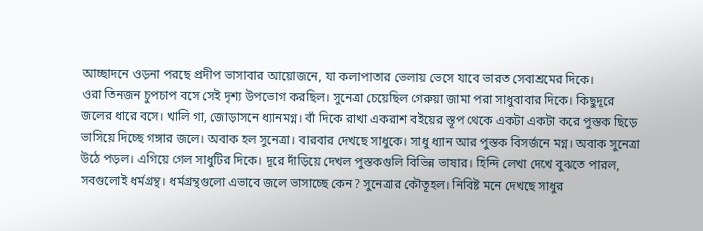আচ্ছাদনে ওড়না পরছে প্রদীপ ভাসাবার আয়োজনে, যা কলাপাতার ভেলায় ভেসে যাবে ভারত সেবাশ্রমের দিকে।
ওরা তিনজন চুপচাপ বসে সেই দৃশ্য উপভোগ করছিল। সুনেত্রা চেয়েছিল গেরুয়া জামা পরা সাধুবাবার দিকে। কিছুদূরে জলের ধারে বসে। খালি গা, জোড়াসনে ধ্যানমগ্ন। বাঁ দিকে রাখা একরাশ বইয়ের স্তূপ থেকে একটা একটা করে পুস্তক ছিড়ে ভাসিয়ে দিচ্ছে গঙ্গার জলে। অবাক হল সুনেত্রা। বারবার দেখছে সাধুকে। সাধু ধ্যান আর পুস্তক বিসর্জনে মগ্ন। অবাক সুনেত্রা উঠে পড়ল। এগিয়ে গেল সাধুটির দিকে। দূরে দাঁড়িয়ে দেখল পুস্তকগুলি বিভিন্ন ভাষার। হিন্দি লেখা দেখে বুঝতে পারল, সবগুলোই ধর্মগ্রন্থ। ধর্মগ্রন্থগুলো এভাবে জলে ভাসাচ্ছে কেন? সুনেত্রার কৌতূহল। নিবিষ্ট মনে দেখছে সাধুর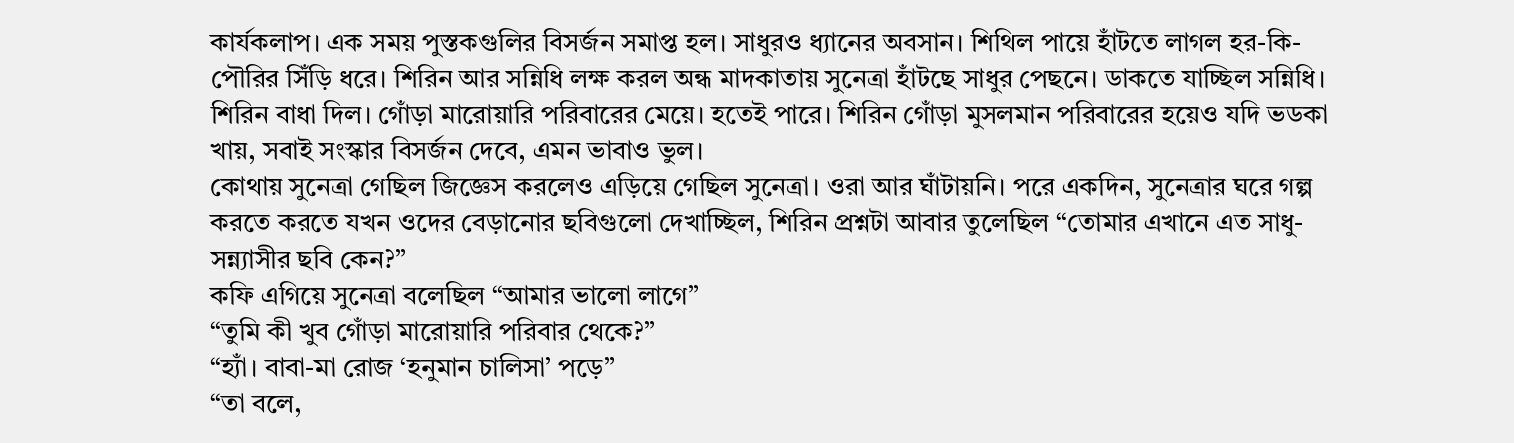কার্যকলাপ। এক সময় পুস্তকগুলির বিসর্জন সমাপ্ত হল। সাধুরও ধ্যানের অবসান। শিথিল পায়ে হাঁটতে লাগল হর-কি-পৌরির সিঁড়ি ধরে। শিরিন আর সন্নিধি লক্ষ করল অন্ধ মাদকাতায় সুনেত্রা হাঁটছে সাধুর পেছনে। ডাকতে যাচ্ছিল সন্নিধি। শিরিন বাধা দিল। গোঁড়া মারোয়ারি পরিবারের মেয়ে। হতেই পারে। শিরিন গোঁড়া মুসলমান পরিবারের হয়েও যদি ভডকা খায়, সবাই সংস্কার বিসর্জন দেবে, এমন ভাবাও ভুল।
কোথায় সুনেত্রা গেছিল জিজ্ঞেস করলেও এড়িয়ে গেছিল সুনেত্রা। ওরা আর ঘাঁটায়নি। পরে একদিন, সুনেত্রার ঘরে গল্প করতে করতে যখন ওদের বেড়ানোর ছবিগুলো দেখাচ্ছিল, শিরিন প্রশ্নটা আবার তুলেছিল “তোমার এখানে এত সাধু-সন্ন্যাসীর ছবি কেন?”
কফি এগিয়ে সুনেত্রা বলেছিল “আমার ভালো লাগে”
“তুমি কী খুব গোঁড়া মারোয়ারি পরিবার থেকে?”
“হ্যাঁ। বাবা-মা রোজ ‘হনুমান চালিসা’ পড়ে”
“তা বলে,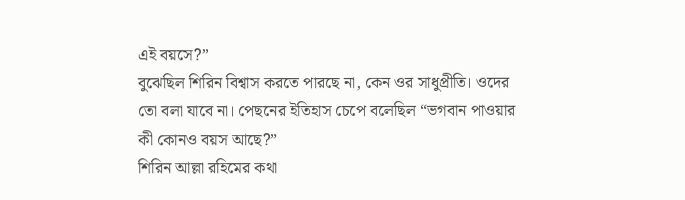এই বয়সে?”
বুঝেছিল শিরিন বিশ্বাস করতে পারছে না, কেন ওর সাধুপ্রীতি। ওদের তো বলা যাবে না। পেছনের ইতিহাস চেপে বলেছিল “ভগবান পাওয়ার কী কোনও বয়স আছে?”
শিরিন আল্লা রহিমের কথা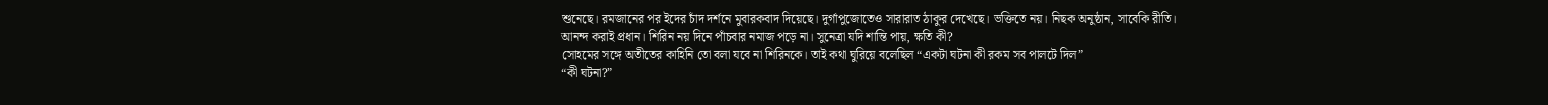শুনেছে। রমজানের পর ইদের চাঁদ দর্শনে মুবারকবাদ দিয়েছে। দুর্গাপুজোতেও সারারাত ঠাকুর দেখেছে। ভক্তিতে নয়। নিছক অনুষ্ঠান, সাবেকি রীতি। আনন্দ করাই প্রধান। শিরিন নয় দিনে পাঁচবার নমাজ পড়ে না। সুনেত্রা যদি শান্তি পায়, ক্ষতি কী?
সোহমের সঙ্গে অতীতের কাহিনি তো বলা যবে না শিরিনকে। তাই কথা ঘুরিয়ে বলেছিল “একটা ঘটনা কী রকম সব পালটে দিল”
“কী ঘটনা?”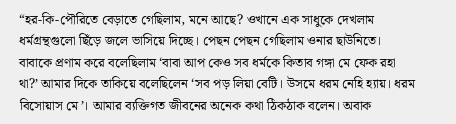“হর-কি-পৌরিতে বেড়াতে গেছিলাম, মনে আছে? ওখানে এক সাধুকে দেখলাম ধর্মগ্রন্থগুলো ছিঁড়ে জলে ভাসিয়ে দিচ্ছে। পেছন পেছন গেছিলাম ওনার ছাউনিতে। বাবাকে প্রণাম করে বলেছিলাম ‘বাবা আপ কেও সব ধর্মকে কিতাব গঙ্গা মে ফেক রহা থা?’ আমার দিকে তাকিয়ে বলেছিলেন ‘সব পড় লিয়া বেটি। উসমে ধরম নেহি হ্যায়। ধরম বিসোয়াস মে’। আমার ব্যক্তিগত জীবনের অনেক কথা ঠিকঠাক বলেন। অবাক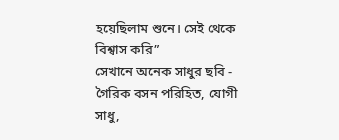হয়েছিলাম শুনে। সেই থেকে বিশ্বাস করি”
সেখানে অনেক সাধুর ছবি - গৈরিক বসন পরিহিত, যোগী সাধু,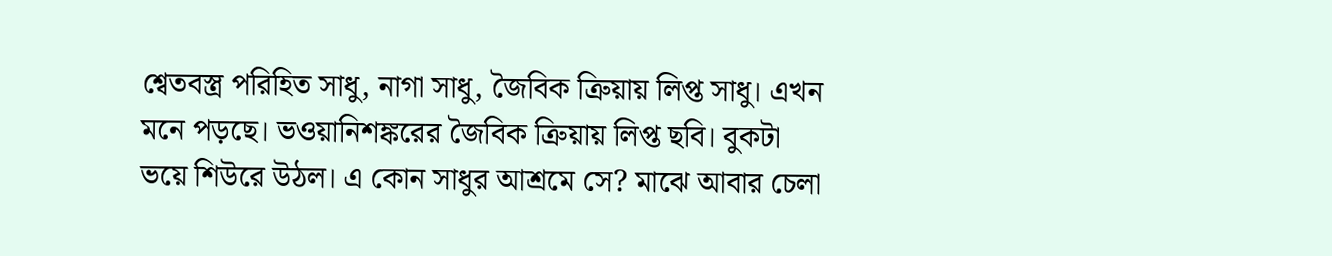শ্বেতবস্ত্র পরিহিত সাধু, নাগা সাধু, জৈবিক ত্রিুয়ায় লিপ্ত সাধু। এখন মনে পড়ছে। ভওয়ানিশঙ্করের জৈবিক ত্রিুয়ায় লিপ্ত ছবি। বুকটা ভয়ে শিউরে উঠল। এ কোন সাধুর আশ্রমে সে? মাঝে আবার চেলা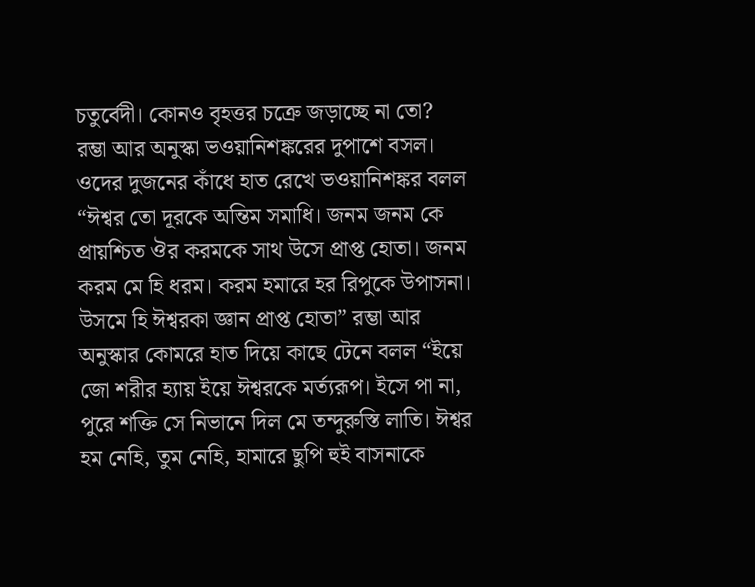চতুর্বেদী। কোনও বৃহত্তর চত্রেু জড়াচ্ছে না তো?
রম্ভা আর অনুস্কা ভওয়ানিশঙ্করের দুপাশে বসল। ওদের দুজনের কাঁধে হাত রেখে ভওয়ানিশঙ্কর বলল “ঈশ্বর তো দূরকে অন্তিম সমাধি। জনম জনম কে প্রায়শ্চিত ঔর করমকে সাথ উসে প্রাপ্ত হোতা। জনম করম মে হি ধরম। করম হমারে হর রিপুকে উপাসনা। উসমে হি ঈশ্বরকা জ্ঞান প্রাপ্ত হোতা” রম্ভা আর অনুস্কার কোমরে হাত দিয়ে কাছে টেনে বলল “ইয়ে জো শরীর হ্যায় ইয়ে ঈশ্বরকে মর্ত্যরূপ। ইসে পা না, পুরে শক্তি সে নিভানে দিল মে তন্দুরুস্তি লাতি। ঈশ্বর হম নেহি, তুম নেহি, হামারে ছুপি হুই বাসনাকে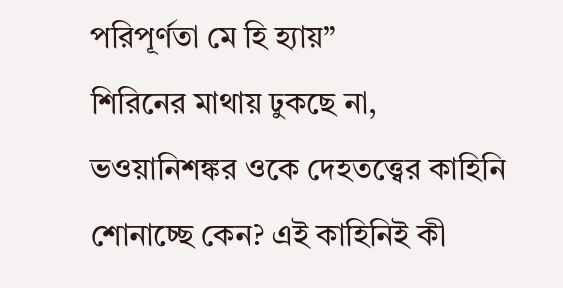পরিপূর্ণতা মে হি হ্যায়”
শিরিনের মাথায় ঢুকছে না, ভওয়ানিশঙ্কর ওকে দেহতত্ত্বের কাহিনি শোনাচ্ছে কেন? এই কাহিনিই কী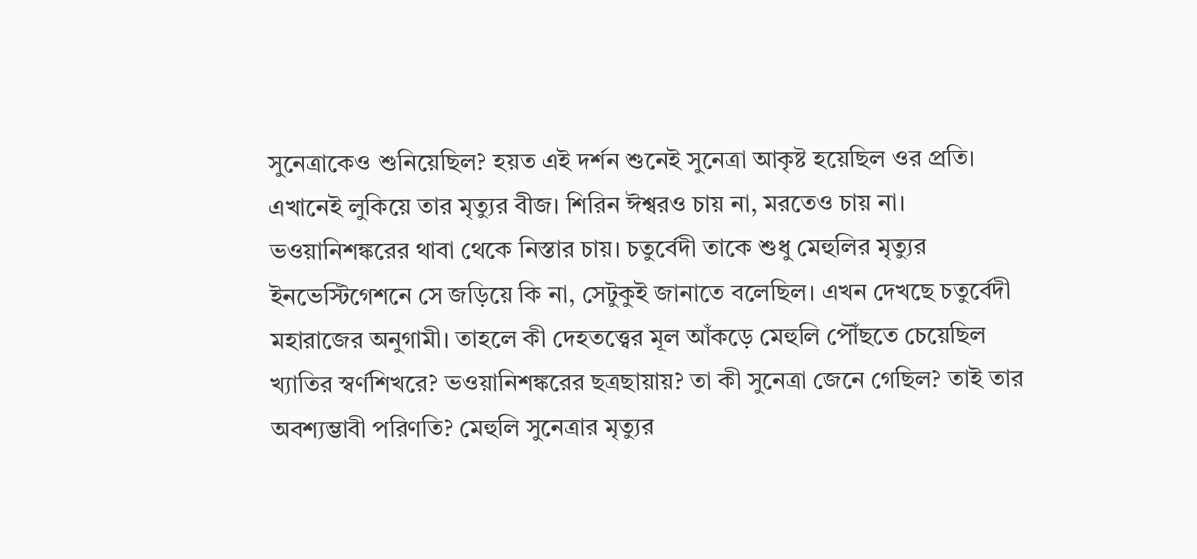সুনেত্রাকেও শুনিয়েছিল? হয়ত এই দর্শন শুনেই সুনেত্রা আকৃষ্ট হয়েছিল ওর প্রতি। এখানেই লুকিয়ে তার মৃত্যুর বীজ। শিরিন ঈশ্বরও চায় না, মরতেও চায় না। ভওয়ানিশঙ্করের থাবা থেকে নিস্তার চায়। চতুর্বেদী তাকে শুধু মেহুলির মৃত্যুর ইনভেস্টিগেশনে সে জড়িয়ে কি না, সেটুকুই জানাতে বলেছিল। এখন দেখছে চতুর্বেদী মহারাজের অনুগামী। তাহলে কী দেহতত্ত্বের মূল আঁকড়ে মেহুলি পৌঁছতে চেয়েছিল খ্যাতির স্বর্ণশিখরে? ভওয়ানিশঙ্করের ছত্রছায়ায়? তা কী সুনেত্রা জেনে গেছিল? তাই তার অবশ্যম্ভাবী পরিণতি? মেহুলি সুনেত্রার মৃত্যুর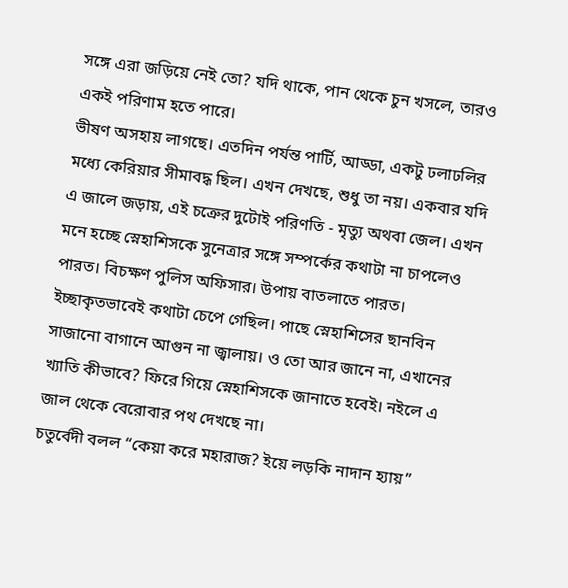সঙ্গে এরা জড়িয়ে নেই তো? যদি থাকে, পান থেকে চুন খসলে, তারও একই পরিণাম হতে পারে।
ভীষণ অসহায় লাগছে। এতদিন পর্যন্ত পার্টি, আড্ডা, একটু ঢলাঢলির মধ্যে কেরিয়ার সীমাবদ্ধ ছিল। এখন দেখছে, শুধু তা নয়। একবার যদি এ জালে জড়ায়, এই চত্রেুর দুটোই পরিণতি - মৃত্যু অথবা জেল। এখন মনে হচ্ছে স্নেহাশিসকে সুনেত্রার সঙ্গে সম্পর্কের কথাটা না চাপলেও পারত। বিচক্ষণ পুলিস অফিসার। উপায় বাতলাতে পারত। ইচ্ছাকৃতভাবেই কথাটা চেপে গেছিল। পাছে স্নেহাশিসের ছানবিন সাজানো বাগানে আগুন না জ্বালায়। ও তো আর জানে না, এখানের খ্যাতি কীভাবে? ফিরে গিয়ে স্নেহাশিসকে জানাতে হবেই। নইলে এ জাল থেকে বেরোবার পথ দেখছে না।
চতুর্বেদী বলল “কেয়া করে মহারাজ? ইয়ে লড়কি নাদান হ্যায়”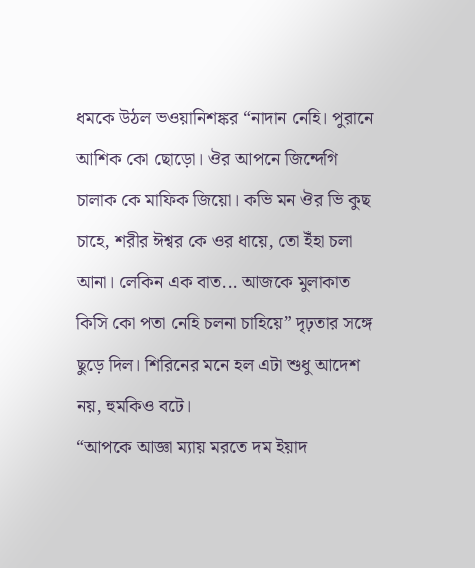ধমকে উঠল ভওয়ানিশঙ্কর “নাদান নেহি। পুরানে আশিক কো ছোড়ো। ঔর আপনে জিন্দেগি চালাক কে মাফিক জিয়ো। কভি মন ঔর ভি কুছ চাহে, শরীর ঈশ্বর কে ওর ধায়ে, তো ইঁহা চলা আনা। লেকিন এক বাত... আজকে মুলাকাত কিসি কো পতা নেহি চলনা চাহিয়ে” দৃঢ়তার সঙ্গে ছুড়ে দিল। শিরিনের মনে হল এটা শুধু আদেশ নয়, হুমকিও বটে।
“আপকে আজ্ঞা ম্যায় মরতে দম ইয়াদ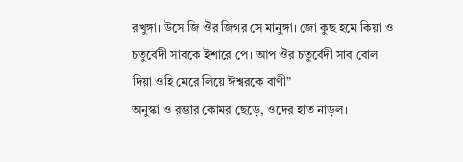রখুঙ্গা। উসে জি ঔর জিগর সে মানুঙ্গা। জো কুছ হমে কিয়া ও চতুর্বেদী সাবকে ইশারে পে। আপ ঔর চতুর্বেদী সাব বোল দিয়া ওহি মেরে লিয়ে ঈশ্বরকে বাণী”
অনুস্কা ও রম্ভার কোমর ছেড়ে, ওদের হাত নাড়ল।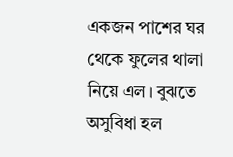একজন পাশের ঘর থেকে ফুলের থালা নিয়ে এল। বুঝতে অসুবিধা হল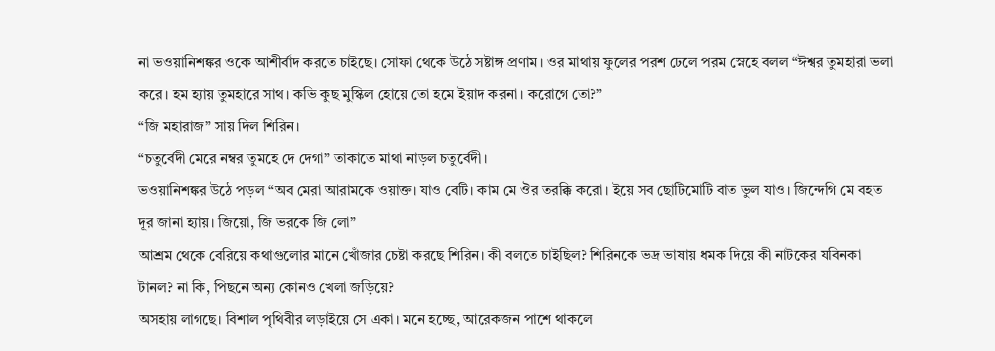না ভওয়ানিশঙ্কর ওকে আশীর্বাদ করতে চাইছে। সোফা থেকে উঠে সষ্টাঙ্গ প্রণাম। ওর মাথায় ফুলের পরশ ঢেলে পরম স্নেহে বলল “ঈশ্বর তুমহারা ভলা করে। হম হ্যায় তুমহারে সাথ। কভি কুছ মুস্কিল হোয়ে তো হমে ইয়াদ করনা। করোগে তো?”
“জি মহারাজ” সায় দিল শিরিন।
“চতুর্বেদী মেরে নম্বর তুমহে দে দেগা” তাকাতে মাথা নাড়ল চতুর্বেদী।
ভওয়ানিশঙ্কর উঠে পড়ল “অব মেরা আরামকে ওয়াক্ত। যাও বেটি। কাম মে ঔর তরক্কি করো। ইয়ে সব ছোটিমোটি বাত ভুল যাও। জিন্দেগি মে বহত দূর জানা হ্যায়। জিয়ো, জি ভরকে জি লো”
আশ্রম থেকে বেরিয়ে কথাগুলোর মানে খোঁজার চেষ্টা করছে শিরিন। কী বলতে চাইছিল? শিরিনকে ভদ্র ভাষায় ধমক দিয়ে কী নাটকের যবিনকা টানল? না কি, পিছনে অন্য কোনও খেলা জড়িয়ে?
অসহায় লাগছে। বিশাল পৃথিবীর লড়াইয়ে সে একা। মনে হচ্ছে, আরেকজন পাশে থাকলে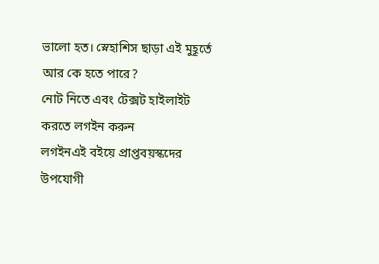ভালো হত। স্নেহাশিস ছাড়া এই মুহূর্তে আর কে হতে পারে?
নোট নিতে এবং টেক্সট হাইলাইট করতে লগইন করুন
লগইনএই বইয়ে প্রাপ্তবয়স্কদের উপযোগী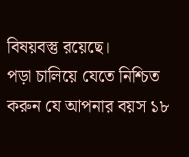বিষয়বস্তু রয়েছে।
পড়া চালিয়ে যেতে নিশ্চিত করুন যে আপনার বয়স ১৮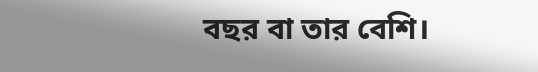বছর বা তার বেশি।